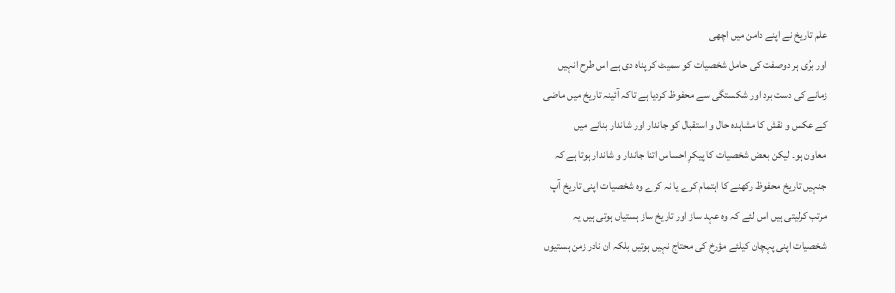علم تاریخ نے اپنے دامن میں اچھی
اور برُی ہر دوصفت کی حامل شخصیات کو سمیٹ کر پناہ دی ہے اس طرح انہیں
زمانے کی دست برد اور شکستگی سے محفوظ کردیا ہے تاکہ آئینہ تاریخ میں ماضی
کے عکس و نقش کا مشاہدہ حال و استقبال کو جاندار اور شاندار بنانے میں
معاون ہو۔ لیکن بعض شخصیات کا پیکرِ احساس اتنا جاندار و شاندار ہوتا ہے کہ
جنہیں تاریخ محفوظ رکھنے کا اہتمام کرے یا نہ کرے وہ شخصیات اپنی تاریخ آپ
مرتب کرلیتی ہیں اس لئے کہ وہ عہد ساز اور تاریخ ساز ہستیاں ہوتی ہیں یہ
شخصیات اپنی پہچان کیلئے مؤرخ کی محتاج نہیں ہوتیں بلکہ ان نادر زمن ہستیوں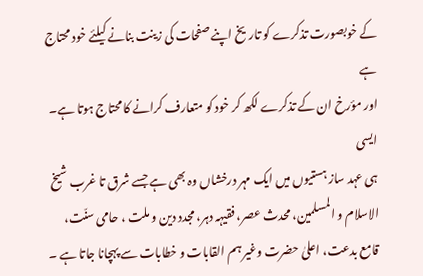کے خوبصورت تذکرے کو تاریخ اپنے صفحات کی زینت بنانے کیلئے خود محتاج ہے
اور مؤرخ ان کے تذکرے لکھ کر خود کو متعارف کرانے کا محتاج ہوتا ہے۔ ایسی
ہی عہد ساز ہستیوں میں ایک مہر درخشاں وہ بھی ہے جسے شرق تا غرب شیخ
الاسلام و المسلمین، محدث عصر، فقیہہ دہر، مجدد دین و ملت ، حامی سنّت،
قامع بدعت، اعلیٰ حضرت وغیر ہم القابات و خطابات سے پہچانا جاتا ہے ۔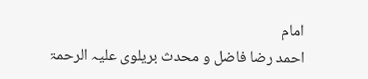امام
احمد رضا فاضل و محدث بریلوی علیہ الرحمۃ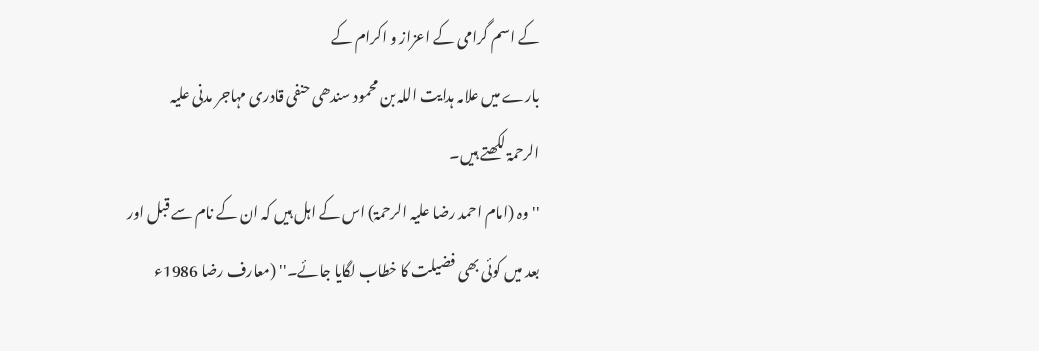کے اسم گرامی کے اعزاز و اکرام کے
بارے میں علامہ ہدایت اللہ بن محمود سندھی حنفی قادری مہاجر مدنی علیہ
الرحمۃ لکھتے ہیں۔
''وہ (امام احمد رضا علیہ الرحمۃ) اس کے اہل ہیں کہ ان کے نام سے قبل اور
بعد میں کوئی بھی فضیلت کا خطاب لگایا جائے۔'' (معارف رضا 1986ء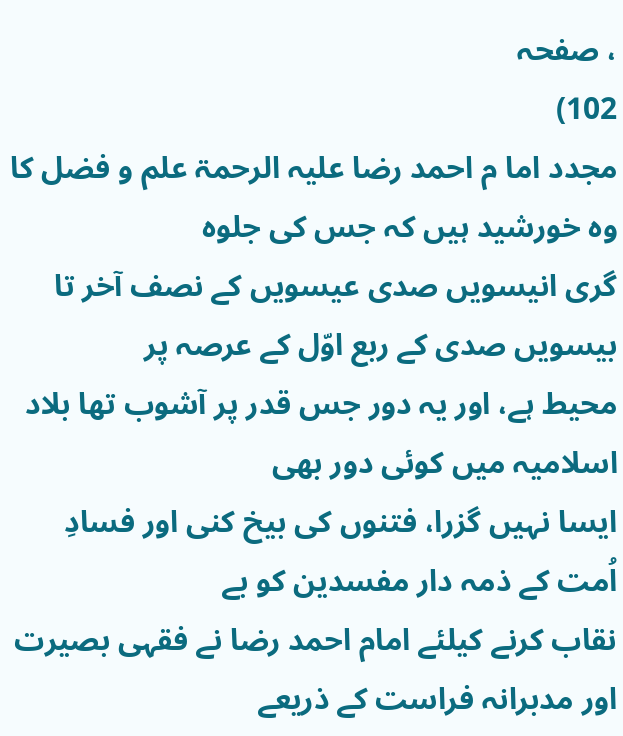، صفحہ
102)
مجدد اما م احمد رضا علیہ الرحمۃ علم و فضل کا وہ خورشید ہیں کہ جس کی جلوہ
گری انیسویں صدی عیسویں کے نصف آخر تا بیسویں صدی کے ربع اوّل کے عرصہ پر
محیط ہے، اور یہ دور جس قدر پر آشوب تھا بلاد اسلامیہ میں کوئی دور بھی
ایسا نہیں گزرا، فتنوں کی بیخ کنی اور فسادِ اُمت کے ذمہ دار مفسدین کو بے
نقاب کرنے کیلئے امام احمد رضا نے فقہی بصیرت اور مدبرانہ فراست کے ذریعے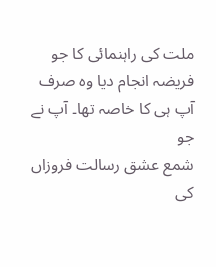ملت کی راہنمائی کا جو فریضہ انجام دیا وہ صرف آپ ہی کا خاصہ تھا۔ آپ نے جو
شمع عشق رسالت فروزاں کی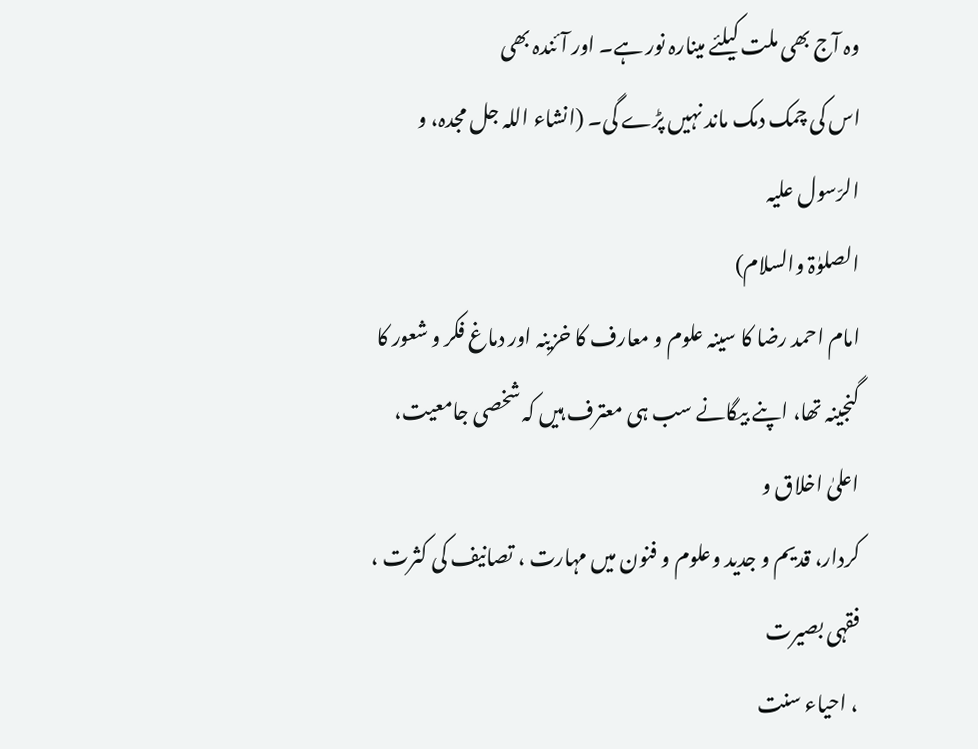وہ آج بھی ملت کیلئے مینارہ نور ہے۔ اور آئندہ بھی
اس کی چمک دمک ماند نہیں پڑے گی۔ (انشاء اللہ جل مجدہ، و الرّسول علیہ
الصلوٰۃ والسلام)
امام احمد رضا کا سینہ علوم و معارف کا خزینہ اور دماغ فکر و شعور کا
گنجینہ تھا، اپنے بیگانے سب ہی معترف ہیں کہ شخصی جامعیت، اعلیٰ اخلاق و
کردار، قدیم و جدید وعلوم و فنون میں مہارت ، تصانیف کی کثرت ، فقہی بصیرت
، احیاء سنت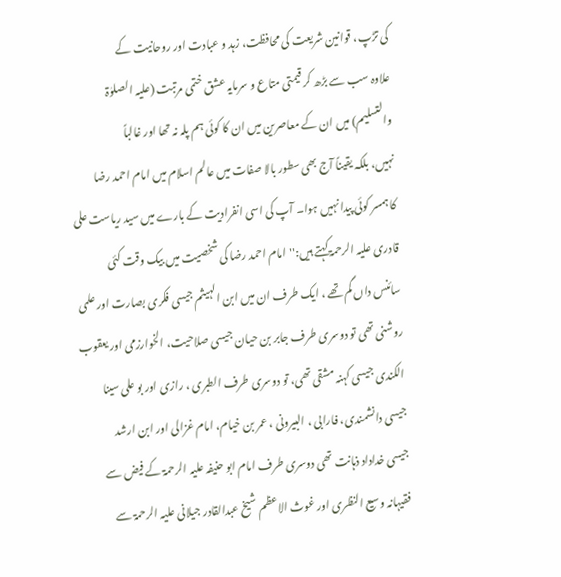کی تڑپ، قوانین شریعت کی محافظت، زہد و عبادت اور روحانیت کے
علاوہ سب سے بڑھ کر قیمتی متاع و سرمایہ عشق ختمی مرتبت (علیہ الصلوٰۃ
والتسلیم) میں ان کے معاصرین میں ان کا کوئی ہم پلہ نہ تھا اور غالباً
نہیں، بلکہ یقیناً آج بھی سطور بالا صفات میں عالم اسلام میں امام احمد رضا
کا ہمسر کوئی پیدا نہیں ہوا۔ آپ کی اسی انفرادیت کے بارے میں سید ریاست علی
قادری علیہ الرحمۃ کہتے ہیں:''امام احمد رضا کی شخصیت میں بیک وقت کئی
سائنس داں گم تھے ، ایک طرف ان میں ابن الہیثم جیسی فکری بصارت اور علمی
روشنی تھی تو دوسری طرف جابر بن حیان جیسی صلاحیت، الخوارزمی اور یعقوب
الکندی جیسی کہنہ مشقی تھی، تو دوسری طرف الطبری ، رازی اور بو علی سینا
جیسی دانشمندی، فارابی ، البیرونی ، عمر بن خیام، امام غزالی اور ابن ارشد
جیسی خداداد ذہانت تھی دوسری طرف امام ابو حنیفہ علیہ الرحمۃ کے فیض سے
فقیہانہ وسیع النظری اور غوث الاعظم شیخ عبدالقادر جیلانی علیہ الرحمۃ سے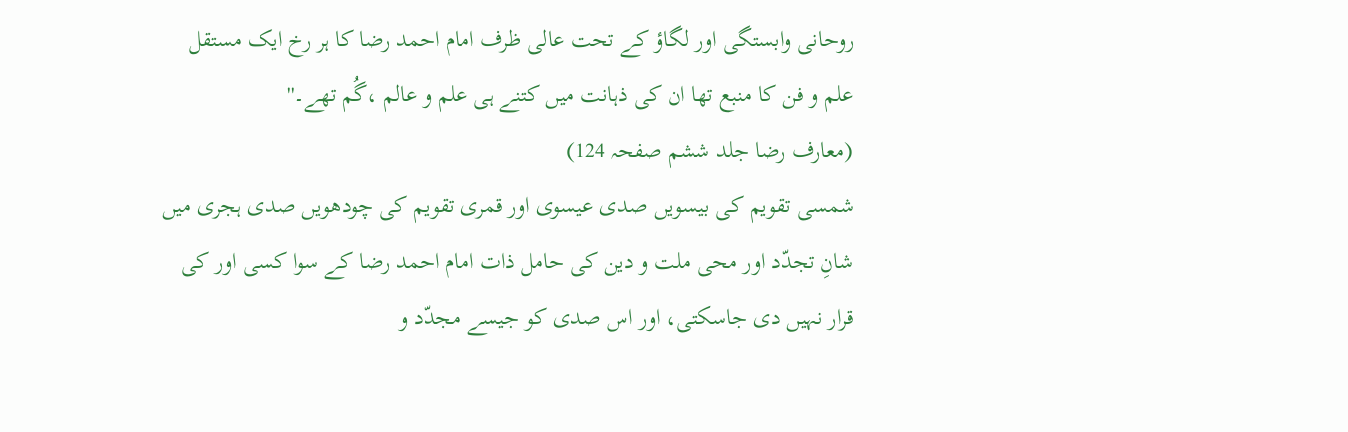روحانی وابستگی اور لگاؤ کے تحت عالی ظرف امام احمد رضا کا ہر رخ ایک مستقل
علم و فن کا منبع تھا ان کی ذہانت میں کتنے ہی علم و عالم ،گُم تھے۔''
(معارف رضا جلد ششم صفحہ 124)
شمسی تقویم کی بیسویں صدی عیسوی اور قمری تقویم کی چودھویں صدی ہجری میں
شانِ تجدّد اور محی ملت و دین کی حامل ذات امام احمد رضا کے سوا کسی اور کی
قرار نہیں دی جاسکتی، اور اس صدی کو جیسے مجدّد و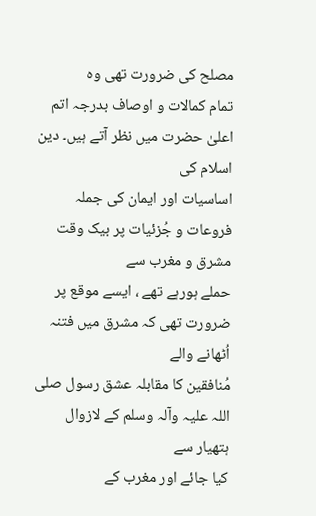مصلح کی ضرورت تھی وہ
تمام کمالات و اوصاف بدرجہ اتم اعلیٰ حضرت میں نظر آتے ہیں۔ دین اسلام کی
اساسیات اور ایمان کی جملہ فروعات و جُزئیات پر بیک وقت مشرق و مغرب سے
حملے ہورہے تھے ، ایسے موقع پر ضرورت تھی کہ مشرق میں فتنہ اُٹھانے والے
مُنافقین کا مقابلہ عشق رسول صلی اللہ علیہ وآلہ وسلم کے لازوال ہتھیار سے
کیا جائے اور مغرب کے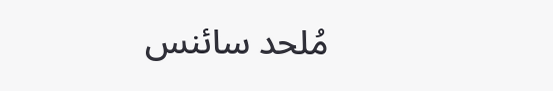مُلحد سائنس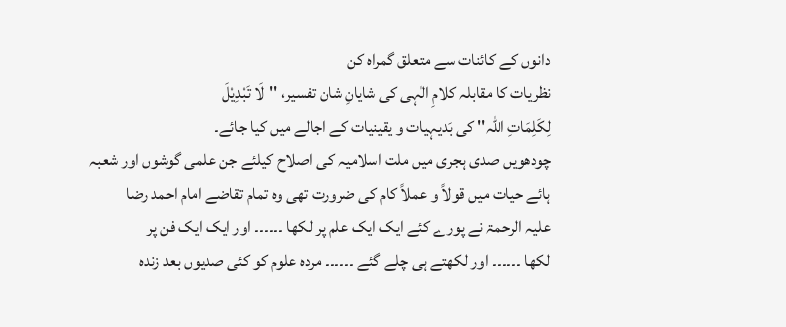دانوں کے کائنات سے متعلق گمراہ کن
نظریات کا مقابلہ کلامِ الٰہی کی شایانِ شان تفسیر، ''لَا تَبْدِیْلَ
لِکَلِمَاتِ اللّٰہ'' کی بَدیہیات و یقینیات کے اجالے میں کیا جائے۔
چودھویں صدی ہجری میں ملت اسلامیہ کی اصلاح کیلئے جن علمی گوشوں اور شعبہ
ہائے حیات میں قولاً و عملاً کام کی ضرورت تھی وہ تمام تقاضے امام احمد رضا
علیہ الرحمۃ نے پورے کئے ایک ایک علم پر لکھا ۔۔۔۔۔۔ اور ایک ایک فن پر
لکھا ۔۔۔۔۔۔ اور لکھتے ہی چلے گئے ۔۔۔۔۔۔ مردہ علوم کو کئی صدیوں بعد زندہ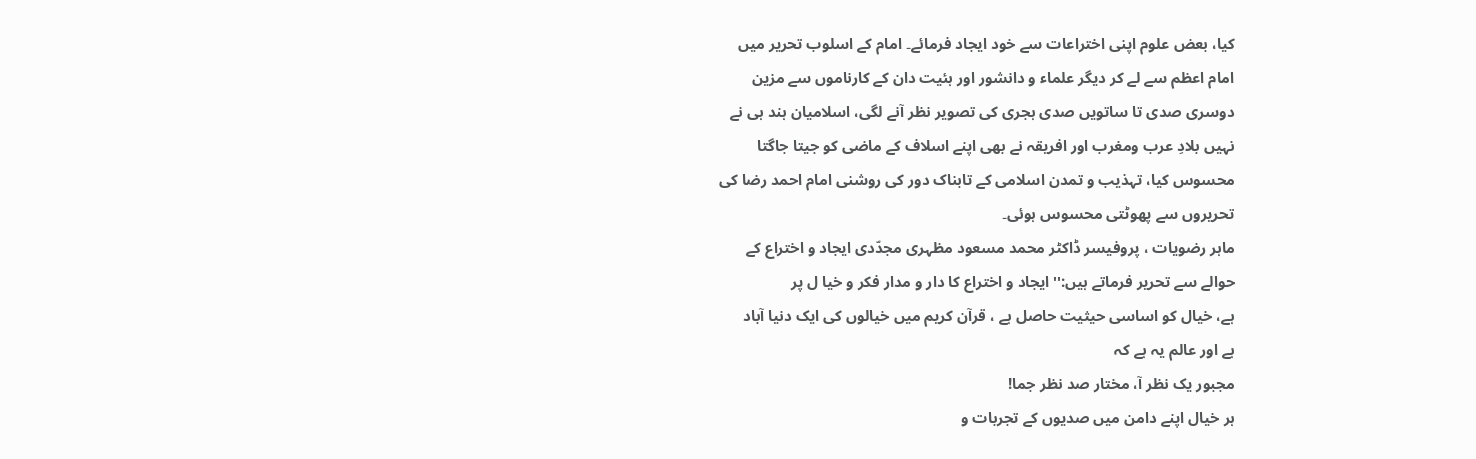کیا، بعض علوم اپنی اختراعات سے خود ایجاد فرمائے۔ امام کے اسلوب تحریر میں
امام اعظم سے لے کر دیگر علماء و دانشور اور ہئیت دان کے کارناموں سے مزین
دوسری صدی تا ساتویں صدی ہجری کی تصویر نظر آنے لگی، اسلامیان ہند ہی نے
نہیں بلادِ عرب ومغرب اور افریقہ نے بھی اپنے اسلاف کے ماضی کو جیتا جاگتا
محسوس کیا، تہذیب و تمدن اسلامی کے تابناک دور کی روشنی امام احمد رضا کی
تحریروں سے پھوٹتی محسوس ہوئی۔
ماہر رضویات ، پروفیسر ڈاکٹر محمد مسعود مظہری مجدّدی ایجاد و اختراع کے
حوالے سے تحریر فرماتے ہیں:''ایجاد و اختراع کا دار و مدار فکر و خیا ل پر
ہے، خیال کو اساسی حیثیت حاصل ہے ، قرآن کریم میں خیالوں کی ایک دنیا آباد
ہے اور عالم یہ ہے کہ
مجبور یک نظر آ، مختار صد نظر جما!
ہر خیال اپنے دامن میں صدیوں کے تجربات و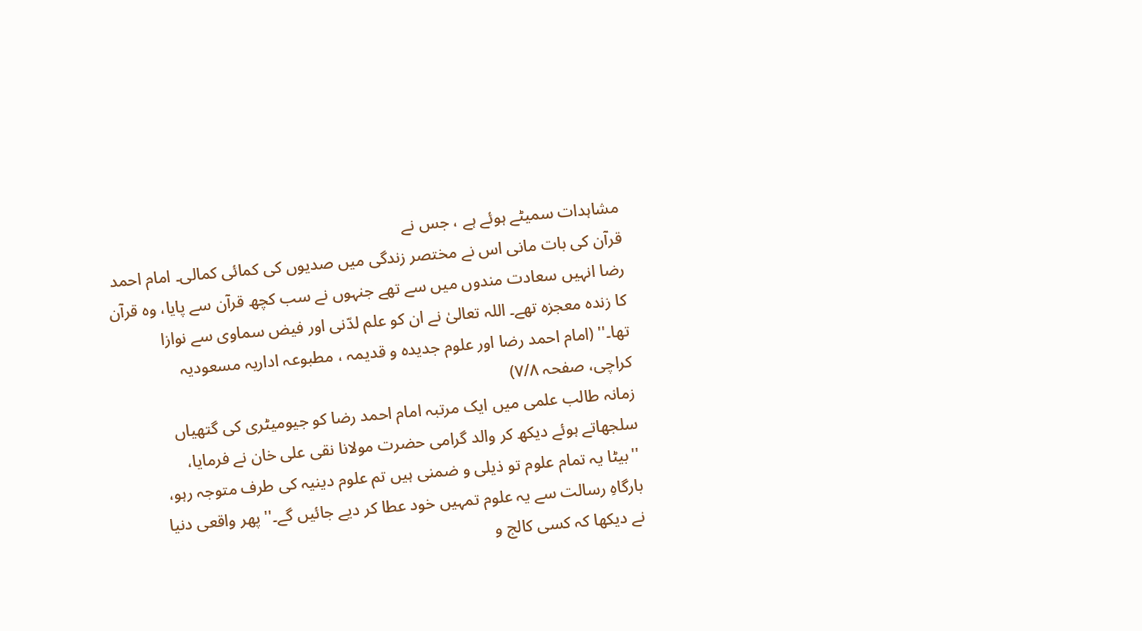مشاہدات سمیٹے ہوئے ہے ، جس نے
قرآن کی بات مانی اس نے مختصر زندگی میں صدیوں کی کمائی کمالی۔ امام احمد
رضا انہیں سعادت مندوں میں سے تھے جنہوں نے سب کچھ قرآن سے پایا، وہ قرآن
کا زندہ معجزہ تھے۔ اللہ تعالیٰ نے ان کو علم لدّنی اور فیض سماوی سے نوازا
تھا۔'' (امام احمد رضا اور علوم جدیدہ و قدیمہ ، مطبوعہ اداریہ مسعودیہ
کراچی، صفحہ ۷/۸)
زمانہ طالب علمی میں ایک مرتبہ امام احمد رضا کو جیومیٹری کی گتھیاں
سلجھاتے ہوئے دیکھ کر والد گرامی حضرت مولانا نقی علی خان نے فرمایا،
''بیٹا یہ تمام علوم تو ذیلی و ضمنی ہیں تم علوم دینیہ کی طرف متوجہ رہو،
بارگاہِ رسالت سے یہ علوم تمہیں خود عطا کر دیے جائیں گے۔'' پھر واقعی دنیا
نے دیکھا کہ کسی کالج و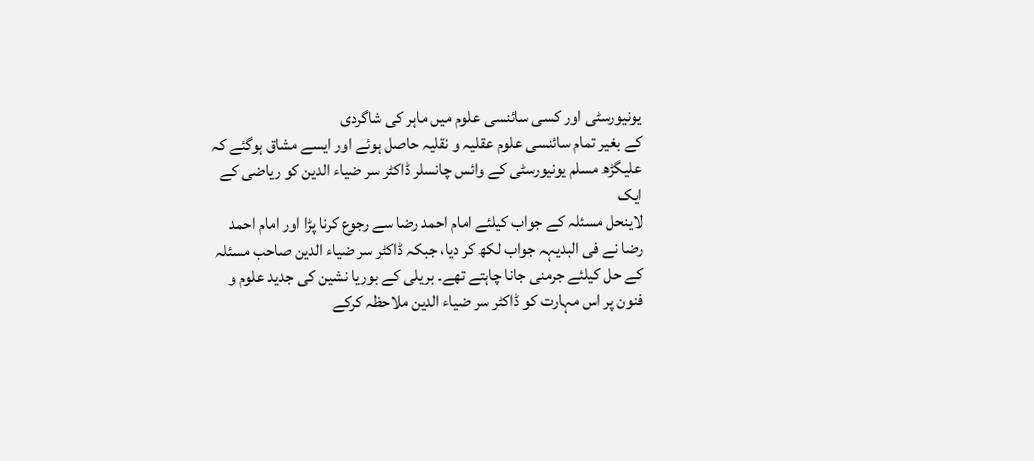یونیورسٹی اور کسی سائنسی علوم میں ماہر کی شاگردی
کے بغیر تمام سائنسی علوم عقلیہ و نقلیہ حاصل ہوئے اور ایسے مشاق ہوگئے کہ
علیگڑھ مسلم یونیورسٹی کے وائس چانسلر ڈاکٹر سر ضیاء الدین کو ریاضی کے ایک
لاینحل مسئلہ کے جواب کیلئے امام احمد رضا سے رجوع کرنا پڑا اور امام احمد
رضا نے فی البدیہہ جواب لکھ کر دیا، جبکہ ڈاکٹر سر ضیاء الدین صاحب مسئلہ
کے حل کیلئے جرمنی جانا چاہتے تھے۔ بریلی کے بوریا نشین کی جدید علوم و
فنون پر اس مہارت کو ڈاکٹر سر ضیاء الدین ملاحظہ کرکے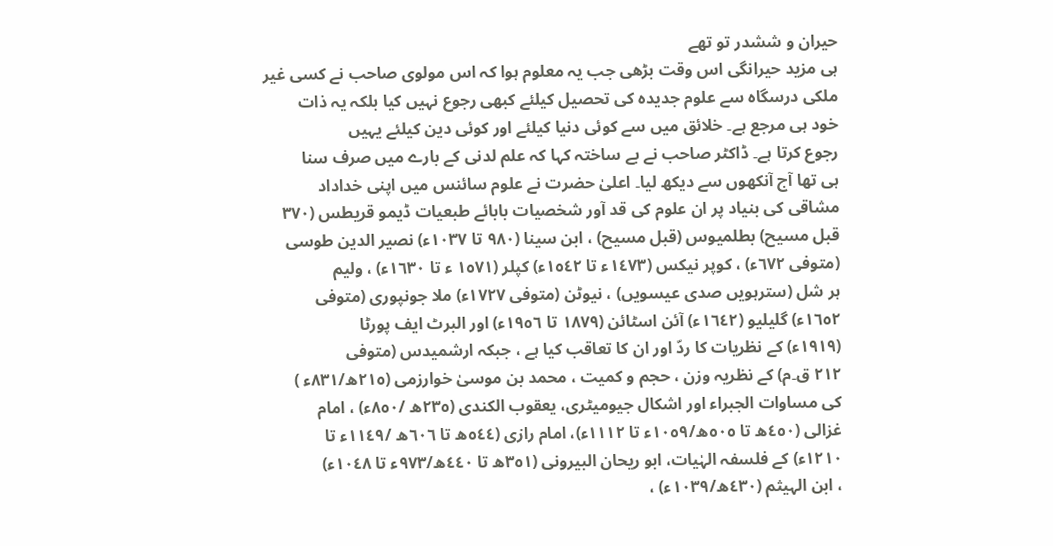حیران و ششدر تو تھے
ہی مزید حیرانگی اس وقت بڑھی جب یہ معلوم ہوا کہ اس مولوی صاحب نے کسی غیر
ملکی درسگاہ سے علوم جدیدہ کی تحصیل کیلئے کبھی رجوع نہیں کیا بلکہ یہ ذات
خود ہی مرجع ہے۔ خلائق میں سے کوئی دنیا کیلئے اور کوئی دین کیلئے یہیں
رجوع کرتا ہے۔ ڈاکٹر صاحب نے بے ساختہ کہا کہ علم لدنی کے بارے میں صرف سنا
ہی تھا آج آنکھوں سے دیکھ لیا۔ اعلیٰ حضرت نے علوم سائنس میں اپنی خداداد
مشاقی کی بنیاد پر ان علوم کی قد آور شخصیات بابائے طبعیات ڈیمو قریطس (٣٧٠
قبل مسیح) بطلمیوس (قبل مسیح) ، ابن سینا (٩٨٠ تا ١٠٣٧ء) نصیر الدین طوسی
(متوفی ٦٧٢ء) ، کوپر نیکس (١٤٧٣ء تا ١٥٤٢ء) کپلر (١٥٧١ ء تا ١٦٣٠ء) ، ولیم
ہر شل (سترہویں صدی عیسویں) ، نیوٹن (متوفی ١٧٢٧ء) ملا جونپوری (متوفی
١٦٥٢ء) گلیلیو (١٦٤٢ء) آئن اسٹائن (١٨٧٩ تا ١٩٥٦ء) اور البرٹ ایف پورٹا
(١٩١٩ء) کے نظریات کا ردّ اور ان کا تعاقب کیا ہے ، جبکہ ارشمیدس (متوفی
٢١٢ ق۔م) کے نظریہ وزن ، حجم و کمیت ، محمد بن موسیٰ خوارزمی (٢١٥ھ/٨٣١ء )
کی مساوات الجبراء اور اشکال جیومیٹری، یعقوب الکندی (٢٣٥ھ /٨٥٠ء) ، امام
غزالی (٤٥٠ھ تا ٥٠٥ھ/١٠٥٩ء تا ١١١٢ء)، امام رازی (٥٤٤ھ تا ٦٠٦ھ /١١٤٩ء تا
١٢١٠ء) کے فلسفہ الہٰیات، ابو ریحان البیرونی (٣٥١ھ تا ٤٤٠ھ/٩٧٣ء تا ١٠٤٨ء)
، ابن الہیثم (٤٣٠ھ/١٠٣٩ء) ،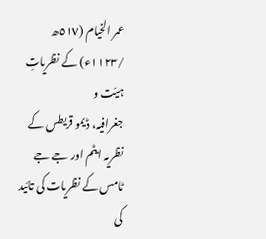عمر الخیام (٥١٧ھ /١١٢٣ء) کے نظریاتِ ہیّت و
جغرافیہ، ڈیمو قریطس کے نظریہ ایٹم اور جے جے ٹامس کے نظریات کی تائید کی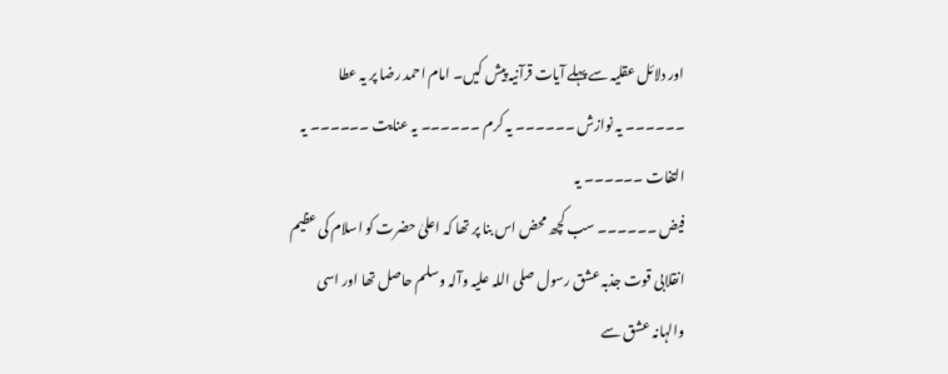اور دلائل عقلیہ سے پہلے آیات قرآنیہ پیش کیں۔ امام احمد رضا پر یہ عطا
۔۔۔۔۔۔ یہ نوازش ۔۔۔۔۔۔ یہ کرم ۔۔۔۔۔۔ یہ عنایت ۔۔۔۔۔۔ یہ التفات ۔۔۔۔۔۔ یہ
فیض ۔۔۔۔۔۔ سب کچھ محض اس بنا پر تھا کہ اعلیٰ حضرت کو اسلام کی عظیم
انقلابی قوت جذبہ عشق رسول صلی اللہ علیہ وآلہ وسلم حاصل تھا اور اسی
والہانہ عشق سے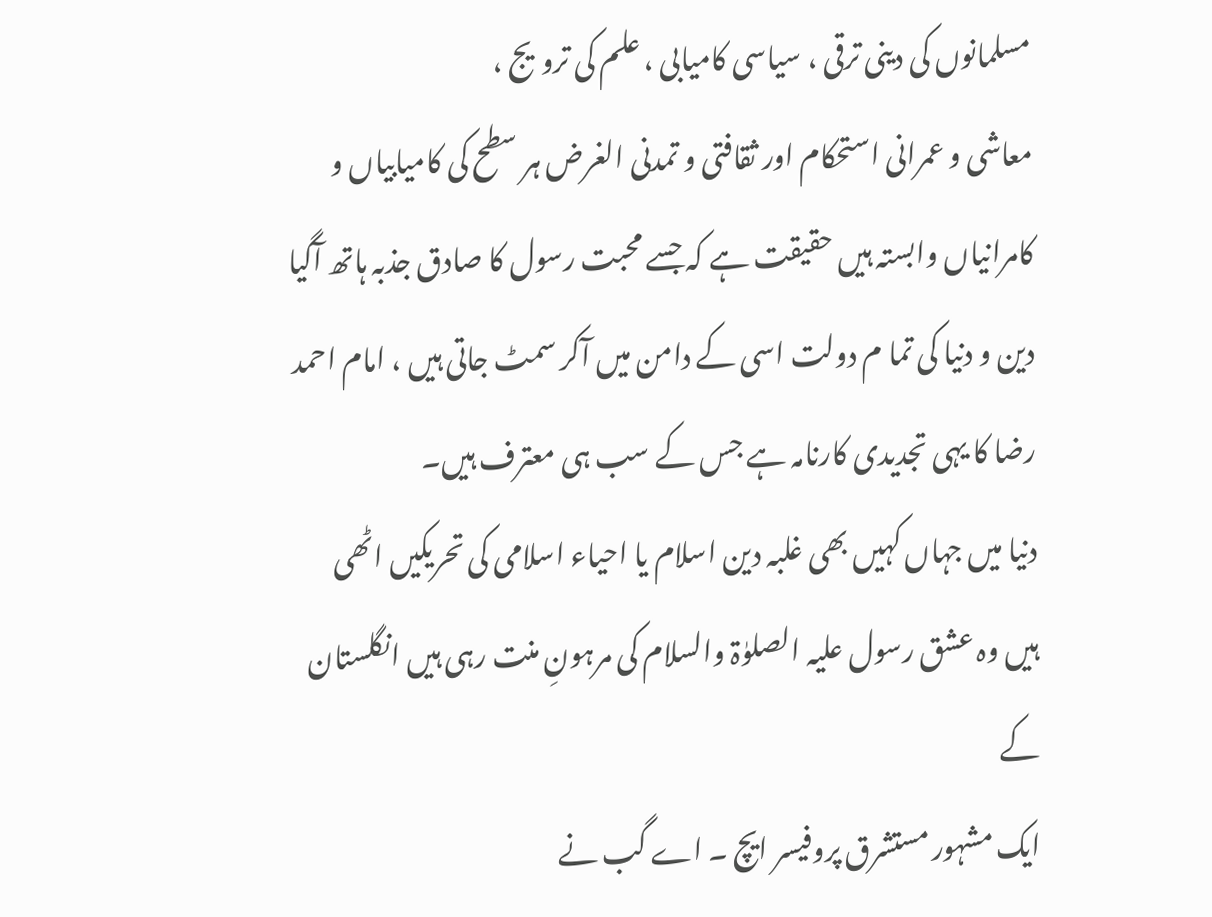مسلمانوں کی دینی ترقی ، سیاسی کامیابی ، علم کی ترویج ،
معاشی و عمرانی استحکام اور ثقافتی و تمدنی الغرض ہر سطح کی کامیابیاں و
کامرانیاں وابستہ ہیں حقیقت ہے کہ جسے محبت رسول کا صادق جذبہ ہاتھ آگیا
دین و دنیا کی تما م دولت اسی کے دامن میں آکر سمٹ جاتی ہیں ، امام احمد
رضا کا یہی تجدیدی کارنامہ ہے جس کے سب ہی معترف ہیں۔
دنیا میں جہاں کہیں بھی غلبہ دین اسلام یا احیاء اسلامی کی تحریکیں اٹھی
ہیں وہ عشق رسول علیہ الصلوٰۃ والسلام کی مرہونِ منت رہی ہیں انگلستان کے
ایک مشہور مستشرق پروفیسر ایچ ۔ اے گب نے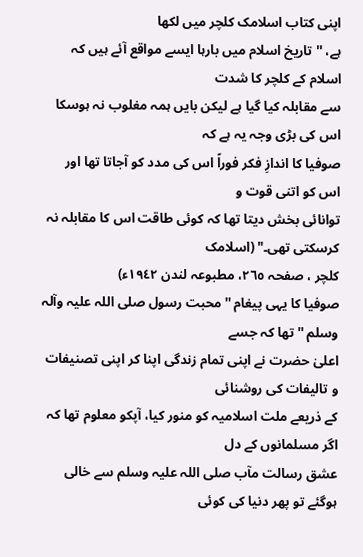اپنی کتاب اسلامک کلچر میں لکھا
ہے، ''تاریخ اسلام میں بارہا ایسے مواقع آئے ہیں کہ اسلام کے کلچر کا شدت
سے مقابلہ کیا گیا ہے لیکن بایں ہمہ مغلوب نہ ہوسکا اس کی بڑی وجہ یہ ہے کہ
صوفیا کا اندازِ فکر فوراً اس کی مدد کو آجاتا تھا اور اس کو اتنی قوت و
توانائی بخش دیتا تھا کہ کوئی طاقت اس کا مقابلہ نہ کرسکتی تھی۔" (اسلامک
کلچر ، صفحہ ٢٦٥، مطبوعہ لندن ١٩٤٢ء)
صوفیا کا یہی پیغام ''محبت رسول صلی اللہ علیہ وآلہ وسلم '' تھا کہ جسے
اعلیٰ حضرت نے اپنی تمام زندگی اپنا کر اپنی تصنیفات و تالیفات کی روشنائی
کے ذریعے ملت اسلامیہ کو منور کیا، آپکو معلوم تھا کہ اگر مسلمانوں کے دل
عشق رسالت مآب صلی اللہ علیہ وسلم سے خالی ہوگئے تو پھر دنیا کی کوئی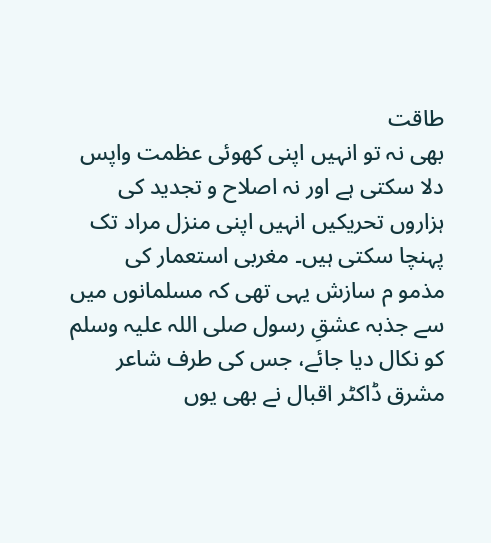طاقت
بھی نہ تو انہیں اپنی کھوئی عظمت واپس دلا سکتی ہے اور نہ اصلاح و تجدید کی
ہزاروں تحریکیں انہیں اپنی منزل مراد تک پہنچا سکتی ہیں۔ مغربی استعمار کی
مذمو م سازش یہی تھی کہ مسلمانوں میں سے جذبہ عشقِ رسول صلی اللہ علیہ وسلم
کو نکال دیا جائے، جس کی طرف شاعر مشرق ڈاکٹر اقبال نے بھی یوں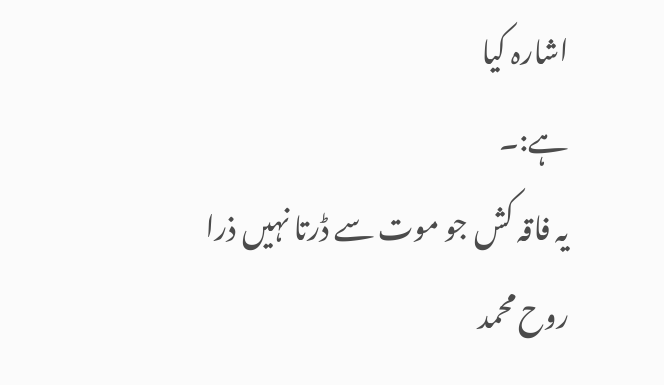اشارہ کیا
ہے:۔
یہ فاقہ کش جو موت سے ڈرتا نہیں ذرا
روح محمد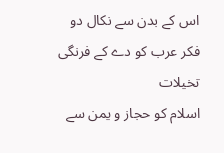اس کے بدن سے نکال دو
فکر عرب کو دے کے فرنگی تخیلات
اسلام کو حجاز و یمن سے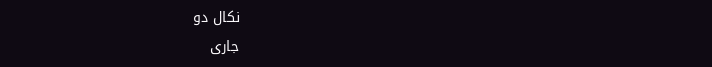نکال دو
جاری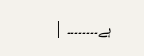ہے۔۔۔۔۔۔۔۔ |